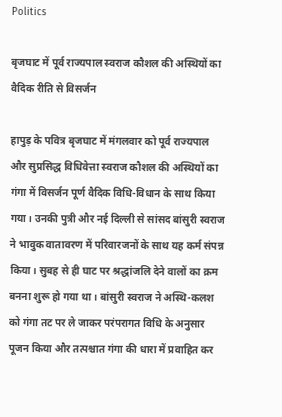Politics

बृजघाट में पूर्व राज्यपाल स्वराज कौशल की अस्थियों का वैदिक रीति से विसर्जन

हापुड़ के पवित्र बृजघाट में मंगलवार को पूर्व राज्यपाल और सुप्रसिद्ध विधिवेत्ता स्वराज कौशल की अस्थियों का गंगा में विसर्जन पूर्ण वैदिक विधि-विधान के साथ किया गया। उनकी पुत्री और नई दिल्ली से सांसद बांसुरी स्वराज ने भावुक वातावरण में परिवारजनों के साथ यह कर्म संपन्न किया। सुबह से ही घाट पर श्रद्धांजलि देने वालों का क्रम बनना शुरू हो गया था। बांसुरी स्वराज ने अस्थि-कलश को गंगा तट पर ले जाकर परंपरागत विधि के अनुसार पूजन किया और तत्पश्चात गंगा की धारा में प्रवाहित कर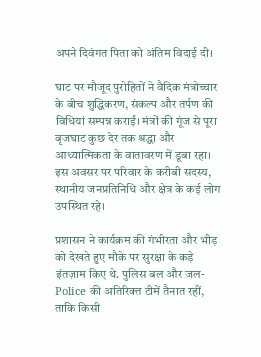अपने दिवंगत पिता को अंतिम विदाई दी।

घाट पर मौजूद पुरोहितों ने वैदिक मंत्रोच्चार के बीच शुद्धिकरण, संकल्प और तर्पण की विधियां सम्पन्न कराईं। मंत्रों की गूंज से पूरा बृजघाट कुछ देर तक श्रद्धा और आध्यात्मिकता के वातावरण में डूबा रहा। इस अवसर पर परिवार के करीबी सदस्य, स्थानीय जनप्रतिनिधि और क्षेत्र के कई लोग उपस्थित रहे।

प्रशासन ने कार्यक्रम की गंभीरता और भीड़ को देखते हुए मौके पर सुरक्षा के कड़े इंतज़ाम किए थे. पुलिस बल और जल-Police की अतिरिक्त टीमें तैनात रहीं, ताकि किसी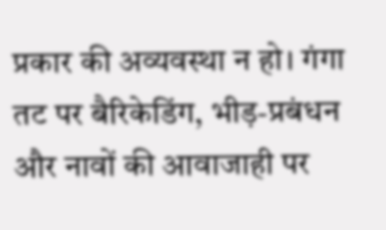प्रकार की अव्यवस्था न हो। गंगा तट पर बैरिकेडिंग, भीड़-प्रबंधन और नावों की आवाजाही पर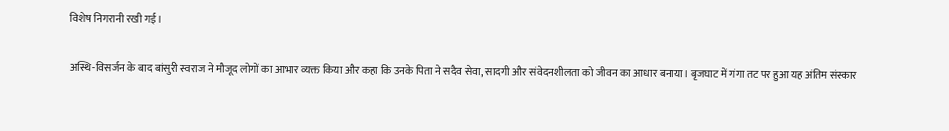विशेष निगरानी रखी गई।

अस्थि-विसर्जन के बाद बांसुरी स्वराज ने मौजूद लोगों का आभार व्यक्त किया और कहा कि उनके पिता ने सदैव सेवा, सादगी और संवेदनशीलता को जीवन का आधार बनाया। बृजघाट में गंगा तट पर हुआ यह अंतिम संस्कार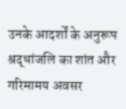उनके आदर्शों के अनुरूप श्रद्धांजलि का शांत और गरिमामय अवसर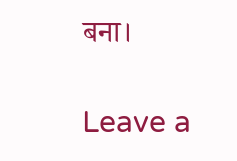बना।

Leave a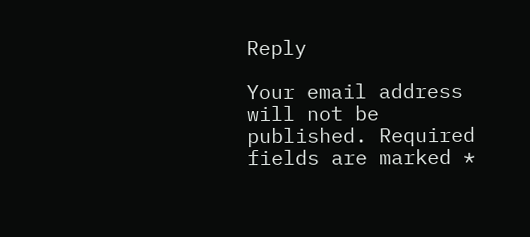Reply

Your email address will not be published. Required fields are marked *